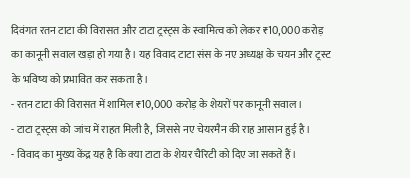दिवंगत रतन टाटा की विरासत और टाटा ट्रस्ट्स के स्वामित्व को लेकर ₹10,000 करोड़ का कानूनी सवाल खड़ा हो गया है। यह विवाद टाटा संस के नए अध्यक्ष के चयन और ट्रस्ट के भविष्य को प्रभावित कर सकता है।
- रतन टाटा की विरासत में शामिल ₹10,000 करोड़ के शेयरों पर कानूनी सवाल।
- टाटा ट्रस्ट्स को जांच में राहत मिली है, जिससे नए चेयरमैन की राह आसान हुई है।
- विवाद का मुख्य केंद्र यह है कि क्या टाटा के शेयर चैरिटी को दिए जा सकते हैं।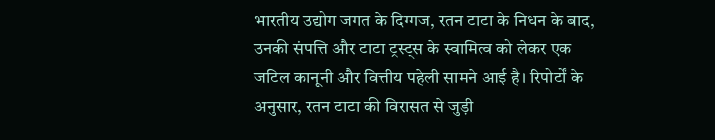भारतीय उद्योग जगत के दिग्गज, रतन टाटा के निधन के बाद, उनकी संपत्ति और टाटा ट्रस्ट्स के स्वामित्व को लेकर एक जटिल कानूनी और वित्तीय पहेली सामने आई है। रिपोर्टों के अनुसार, रतन टाटा की विरासत से जुड़ी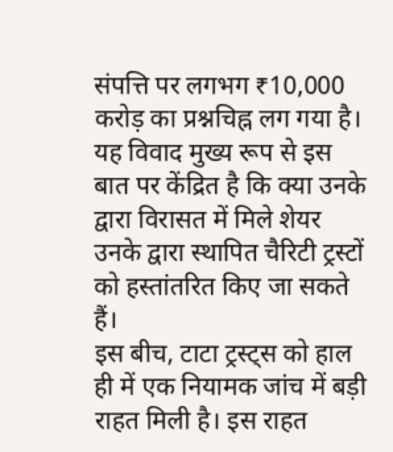संपत्ति पर लगभग ₹10,000 करोड़ का प्रश्नचिह्न लग गया है। यह विवाद मुख्य रूप से इस बात पर केंद्रित है कि क्या उनके द्वारा विरासत में मिले शेयर उनके द्वारा स्थापित चैरिटी ट्रस्टों को हस्तांतरित किए जा सकते हैं।
इस बीच, टाटा ट्रस्ट्स को हाल ही में एक नियामक जांच में बड़ी राहत मिली है। इस राहत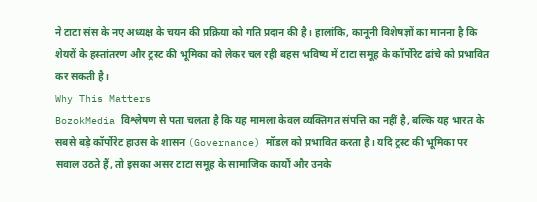ने टाटा संस के नए अध्यक्ष के चयन की प्रक्रिया को गति प्रदान की है। हालांकि, कानूनी विशेषज्ञों का मानना है कि शेयरों के हस्तांतरण और ट्रस्ट की भूमिका को लेकर चल रही बहस भविष्य में टाटा समूह के कॉर्पोरेट ढांचे को प्रभावित कर सकती है।
Why This Matters
BozokMedia विश्लेषण से पता चलता है कि यह मामला केवल व्यक्तिगत संपत्ति का नहीं है, बल्कि यह भारत के सबसे बड़े कॉर्पोरेट हाउस के शासन (Governance) मॉडल को प्रभावित करता है। यदि ट्रस्ट की भूमिका पर सवाल उठते हैं, तो इसका असर टाटा समूह के सामाजिक कार्यों और उनके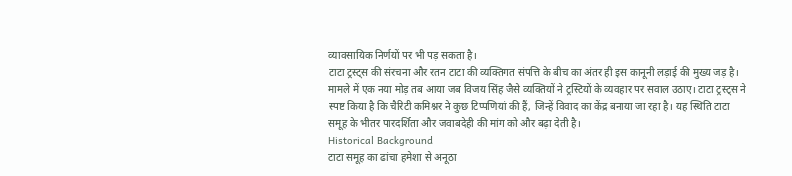व्यावसायिक निर्णयों पर भी पड़ सकता है।
टाटा ट्रस्ट्स की संरचना और रतन टाटा की व्यक्तिगत संपत्ति के बीच का अंतर ही इस कानूनी लड़ाई की मुख्य जड़ है।
मामले में एक नया मोड़ तब आया जब विजय सिंह जैसे व्यक्तियों ने ट्रस्टियों के व्यवहार पर सवाल उठाए। टाटा ट्रस्ट्स ने स्पष्ट किया है कि चैरिटी कमिश्नर ने कुछ टिप्पणियां की हैं, जिन्हें विवाद का केंद्र बनाया जा रहा है। यह स्थिति टाटा समूह के भीतर पारदर्शिता और जवाबदेही की मांग को और बढ़ा देती है।
Historical Background
टाटा समूह का ढांचा हमेशा से अनूठा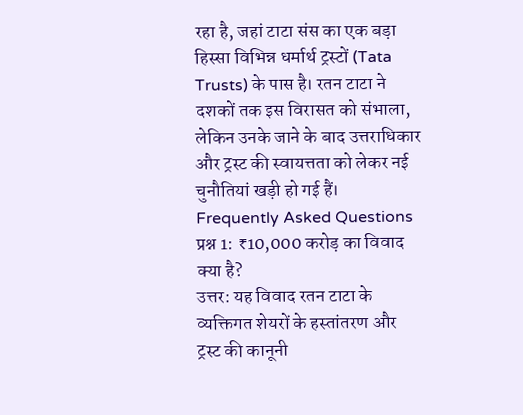रहा है, जहां टाटा संस का एक बड़ा हिस्सा विभिन्न धर्मार्थ ट्रस्टों (Tata Trusts) के पास है। रतन टाटा ने दशकों तक इस विरासत को संभाला, लेकिन उनके जाने के बाद उत्तराधिकार और ट्रस्ट की स्वायत्तता को लेकर नई चुनौतियां खड़ी हो गई हैं।
Frequently Asked Questions
प्रश्न 1: ₹10,000 करोड़ का विवाद क्या है?
उत्तर: यह विवाद रतन टाटा के व्यक्तिगत शेयरों के हस्तांतरण और ट्रस्ट की कानूनी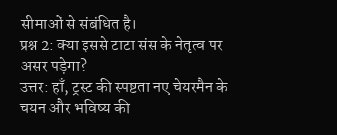सीमाओं से संबंधित है।
प्रश्न 2: क्या इससे टाटा संस के नेतृत्व पर असर पड़ेगा?
उत्तर: हाँ, ट्रस्ट की स्पष्टता नए चेयरमैन के चयन और भविष्य की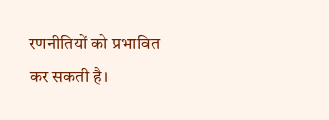रणनीतियों को प्रभावित कर सकती है।